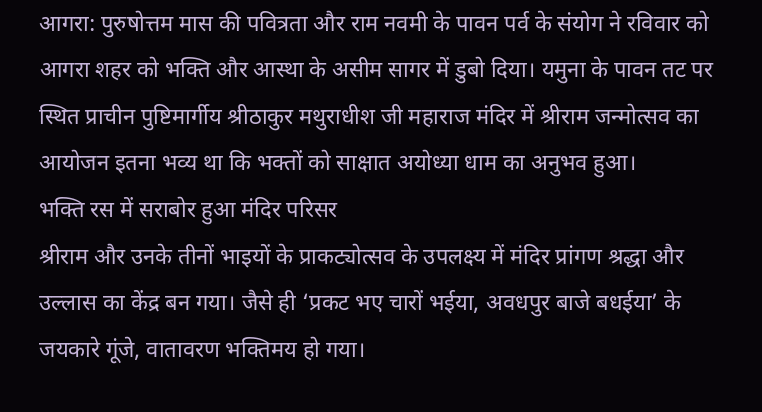आगरा: पुरुषोत्तम मास की पवित्रता और राम नवमी के पावन पर्व के संयोग ने रविवार को आगरा शहर को भक्ति और आस्था के असीम सागर में डुबो दिया। यमुना के पावन तट पर स्थित प्राचीन पुष्टिमार्गीय श्रीठाकुर मथुराधीश जी महाराज मंदिर में श्रीराम जन्मोत्सव का आयोजन इतना भव्य था कि भक्तों को साक्षात अयोध्या धाम का अनुभव हुआ।
भक्ति रस में सराबोर हुआ मंदिर परिसर
श्रीराम और उनके तीनों भाइयों के प्राकट्योत्सव के उपलक्ष्य में मंदिर प्रांगण श्रद्धा और उल्लास का केंद्र बन गया। जैसे ही ‘प्रकट भए चारों भईया, अवधपुर बाजे बधईया’ के जयकारे गूंजे, वातावरण भक्तिमय हो गया।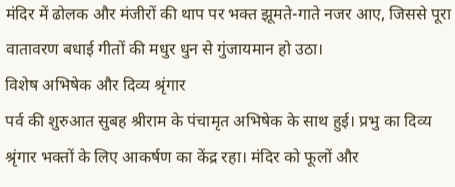मंदिर में ढोलक और मंजीरों की थाप पर भक्त झूमते-गाते नजर आए, जिससे पूरा वातावरण बधाई गीतों की मधुर धुन से गुंजायमान हो उठा।
विशेष अभिषेक और दिव्य श्रृंगार
पर्व की शुरुआत सुबह श्रीराम के पंचामृत अभिषेक के साथ हुई। प्रभु का दिव्य श्रृंगार भक्तों के लिए आकर्षण का केंद्र रहा। मंदिर को फूलों और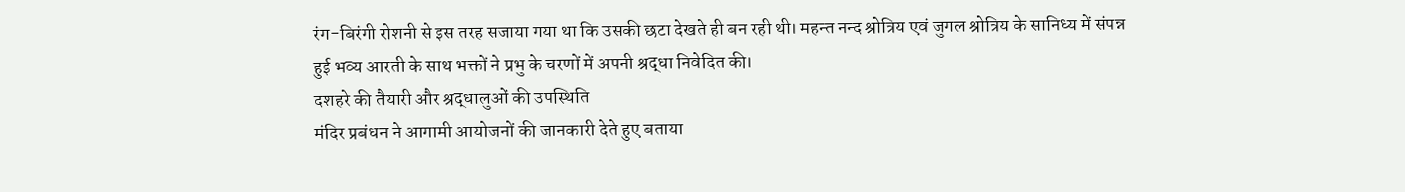रंग-बिरंगी रोशनी से इस तरह सजाया गया था कि उसकी छटा देखते ही बन रही थी। महन्त नन्द श्रोत्रिय एवं जुगल श्रोत्रिय के सानिध्य में संपन्न हुई भव्य आरती के साथ भक्तों ने प्रभु के चरणों में अपनी श्रद्धा निवेदित की।
दशहरे की तैयारी और श्रद्धालुओं की उपस्थिति
मंदिर प्रबंधन ने आगामी आयोजनों की जानकारी देते हुए बताया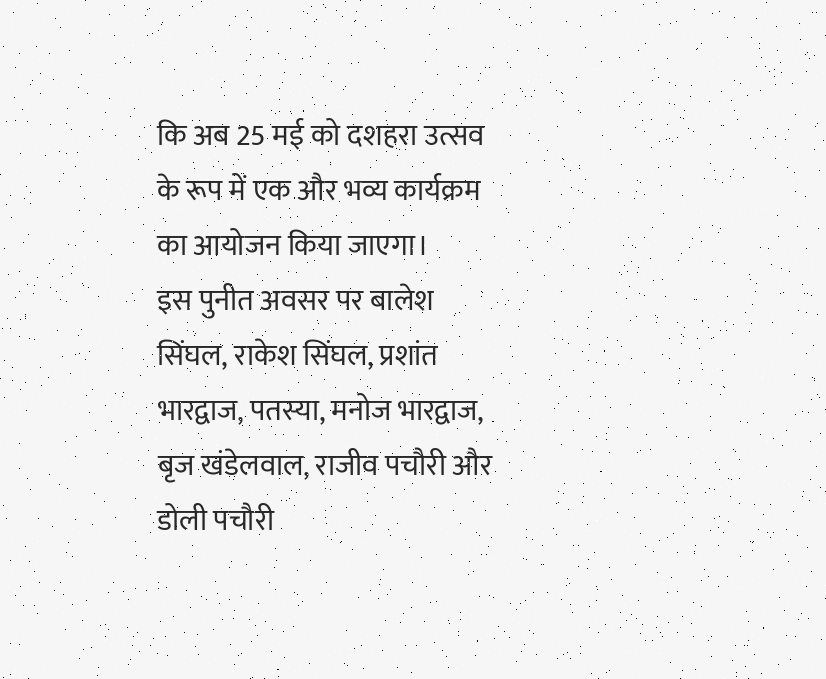कि अब 25 मई को दशहरा उत्सव के रूप में एक और भव्य कार्यक्रम का आयोजन किया जाएगा।
इस पुनीत अवसर पर बालेश सिंघल, राकेश सिंघल, प्रशांत भारद्वाज, पतस्या, मनोज भारद्वाज, बृज खंडेलवाल, राजीव पचौरी और डोली पचौरी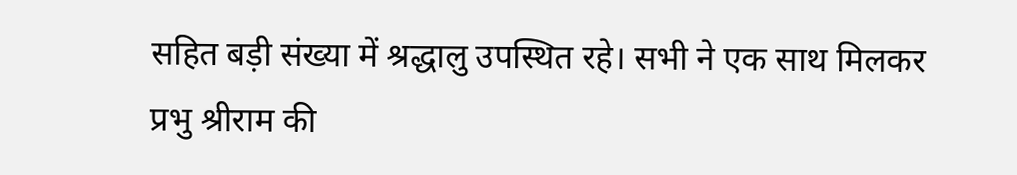सहित बड़ी संख्या में श्रद्धालु उपस्थित रहे। सभी ने एक साथ मिलकर प्रभु श्रीराम की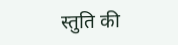स्तुति की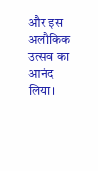और इस अलौकिक उत्सव का आनंद लिया।